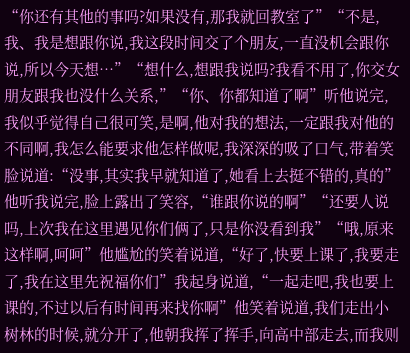“你还有其他的事吗?如果没有,那我就回教室了”“不是,我、我是想跟你说,我这段时间交了个朋友,一直没机会跟你说,所以今天想…”“想什么,想跟我说吗?我看不用了,你交女朋友跟我也没什么关系,”“你、你都知道了啊”听他说完,我似乎觉得自己很可笑,是啊,他对我的想法,一定跟我对他的不同啊,我怎么能要求他怎样做呢,我深深的吸了口气,带着笑脸说道:“没事,其实我早就知道了,她看上去挺不错的,真的”他听我说完,脸上露出了笑容,“谁跟你说的啊”“还要人说吗,上次我在这里遇见你们俩了,只是你没看到我”“哦,原来这样啊,呵呵”他尴尬的笑着说道,“好了,快要上课了,我要走了,我在这里先祝福你们”我起身说道,“一起走吧,我也要上课的,不过以后有时间再来找你啊”他笑着说道,我们走出小树林的时候,就分开了,他朝我挥了挥手,向高中部走去,而我则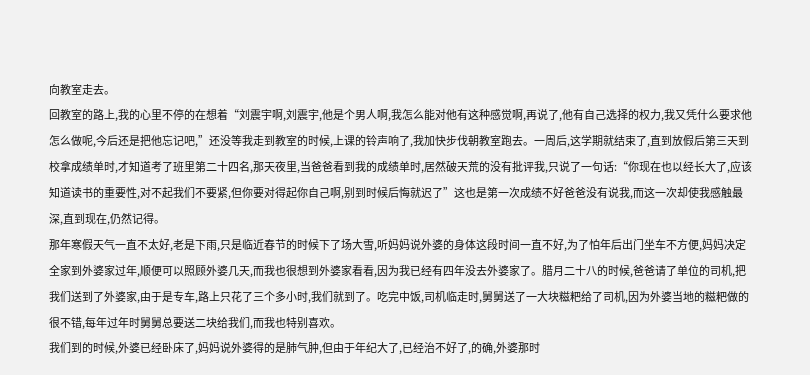向教室走去。
回教室的路上,我的心里不停的在想着“刘震宇啊,刘震宇,他是个男人啊,我怎么能对他有这种感觉啊,再说了,他有自己选择的权力,我又凭什么要求他怎么做呢,今后还是把他忘记吧,”还没等我走到教室的时候,上课的铃声响了,我加快步伐朝教室跑去。一周后,这学期就结束了,直到放假后第三天到校拿成绩单时,才知道考了班里第二十四名,那天夜里,当爸爸看到我的成绩单时,居然破天荒的没有批评我,只说了一句话:“你现在也以经长大了,应该知道读书的重要性,对不起我们不要紧,但你要对得起你自己啊,别到时候后悔就迟了”这也是第一次成绩不好爸爸没有说我,而这一次却使我感触最深,直到现在,仍然记得。
那年寒假天气一直不太好,老是下雨,只是临近春节的时候下了场大雪,听妈妈说外婆的身体这段时间一直不好,为了怕年后出门坐车不方便,妈妈决定全家到外婆家过年,顺便可以照顾外婆几天,而我也很想到外婆家看看,因为我已经有四年没去外婆家了。腊月二十八的时候,爸爸请了单位的司机,把我们送到了外婆家,由于是专车,路上只花了三个多小时,我们就到了。吃完中饭,司机临走时,舅舅送了一大块糍粑给了司机,因为外婆当地的糍粑做的很不错,每年过年时舅舅总要送二块给我们,而我也特别喜欢。
我们到的时候,外婆已经卧床了,妈妈说外婆得的是肺气肿,但由于年纪大了,已经治不好了,的确,外婆那时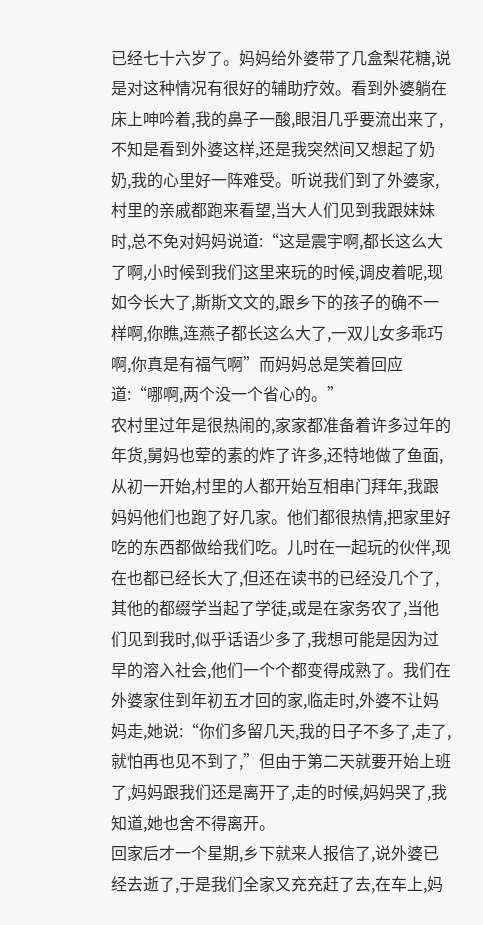已经七十六岁了。妈妈给外婆带了几盒梨花糖,说是对这种情况有很好的辅助疗效。看到外婆躺在床上呻吟着,我的鼻子一酸,眼泪几乎要流出来了,不知是看到外婆这样,还是我突然间又想起了奶奶,我的心里好一阵难受。听说我们到了外婆家,村里的亲戚都跑来看望,当大人们见到我跟妹妹时,总不免对妈妈说道:“这是震宇啊,都长这么大了啊,小时候到我们这里来玩的时候,调皮着呢,现如今长大了,斯斯文文的,跟乡下的孩子的确不一样啊,你瞧,连燕子都长这么大了,一双儿女多乖巧啊,你真是有福气啊”而妈妈总是笑着回应道:“哪啊,两个没一个省心的。”
农村里过年是很热闹的,家家都准备着许多过年的年货,舅妈也荤的素的炸了许多,还特地做了鱼面,从初一开始,村里的人都开始互相串门拜年,我跟妈妈他们也跑了好几家。他们都很热情,把家里好吃的东西都做给我们吃。儿时在一起玩的伙伴,现在也都已经长大了,但还在读书的已经没几个了,其他的都缀学当起了学徒,或是在家务农了,当他们见到我时,似乎话语少多了,我想可能是因为过早的溶入社会,他们一个个都变得成熟了。我们在外婆家住到年初五才回的家,临走时,外婆不让妈妈走,她说:“你们多留几天,我的日子不多了,走了,就怕再也见不到了,”但由于第二天就要开始上班了,妈妈跟我们还是离开了,走的时候,妈妈哭了,我知道,她也舍不得离开。
回家后才一个星期,乡下就来人报信了,说外婆已经去逝了,于是我们全家又充充赶了去,在车上,妈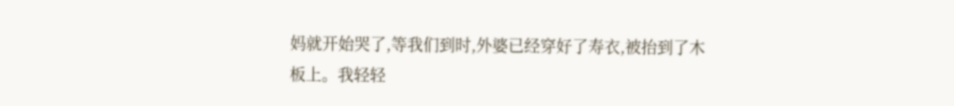妈就开始哭了,等我们到时,外婆已经穿好了寿衣,被抬到了木板上。我轻轻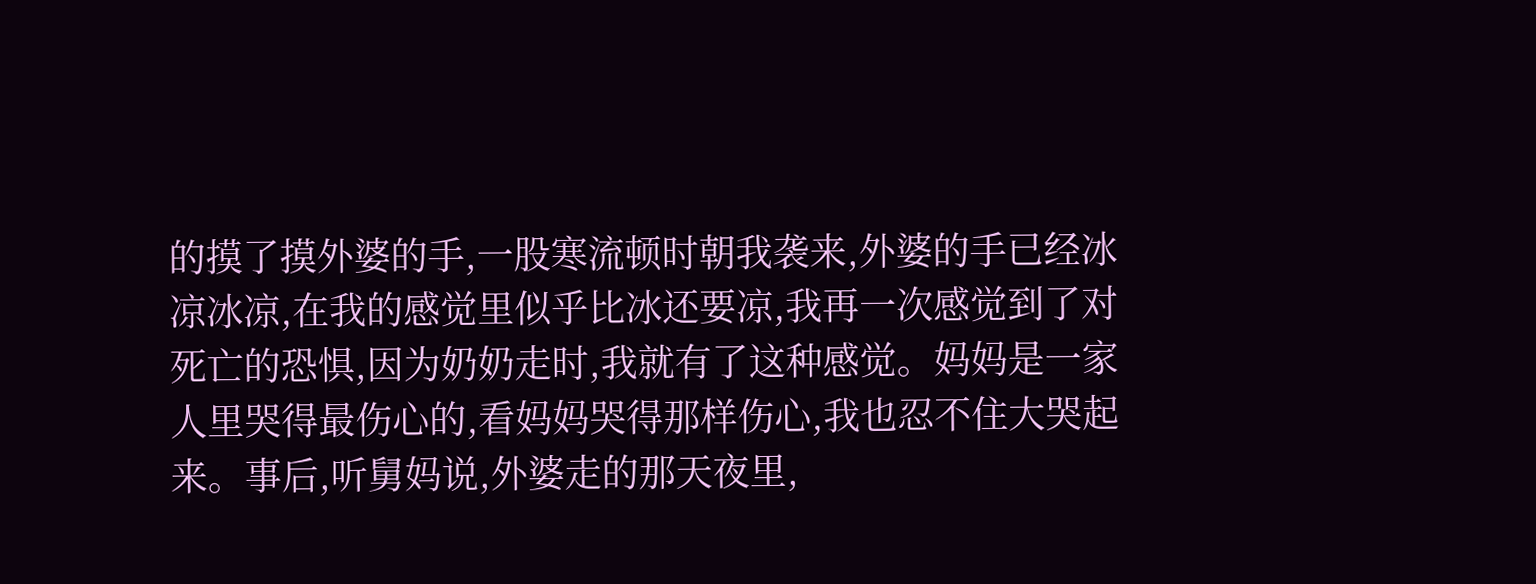的摸了摸外婆的手,一股寒流顿时朝我袭来,外婆的手已经冰凉冰凉,在我的感觉里似乎比冰还要凉,我再一次感觉到了对死亡的恐惧,因为奶奶走时,我就有了这种感觉。妈妈是一家人里哭得最伤心的,看妈妈哭得那样伤心,我也忍不住大哭起来。事后,听舅妈说,外婆走的那天夜里,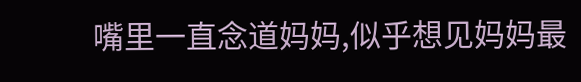嘴里一直念道妈妈,似乎想见妈妈最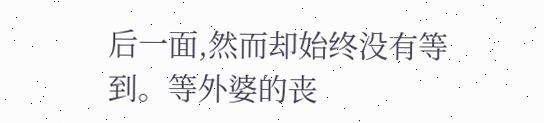后一面,然而却始终没有等到。等外婆的丧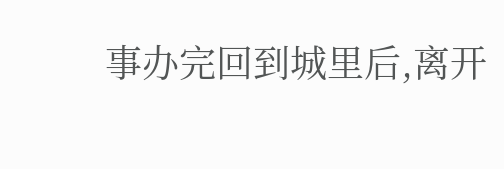事办完回到城里后,离开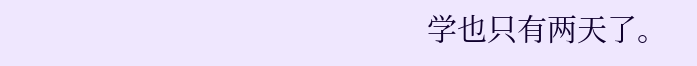学也只有两天了。